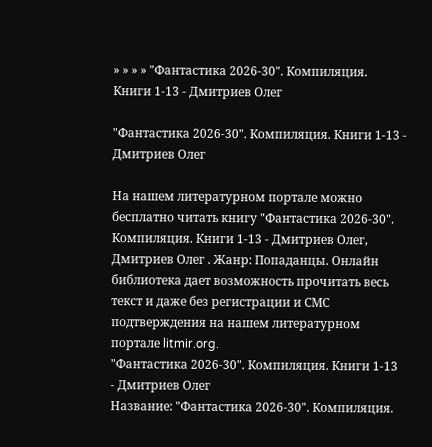» » » » "Фантастика 2026-30". Компиляция. Книги 1-13 - Дмитриев Олег

"Фантастика 2026-30". Компиляция. Книги 1-13 - Дмитриев Олег

На нашем литературном портале можно бесплатно читать книгу "Фантастика 2026-30". Компиляция. Книги 1-13 - Дмитриев Олег, Дмитриев Олег . Жанр: Попаданцы. Онлайн библиотека дает возможность прочитать весь текст и даже без регистрации и СМС подтверждения на нашем литературном портале litmir.org.
"Фантастика 2026-30". Компиляция. Книги 1-13  - Дмитриев Олег
Название: "Фантастика 2026-30". Компиляция.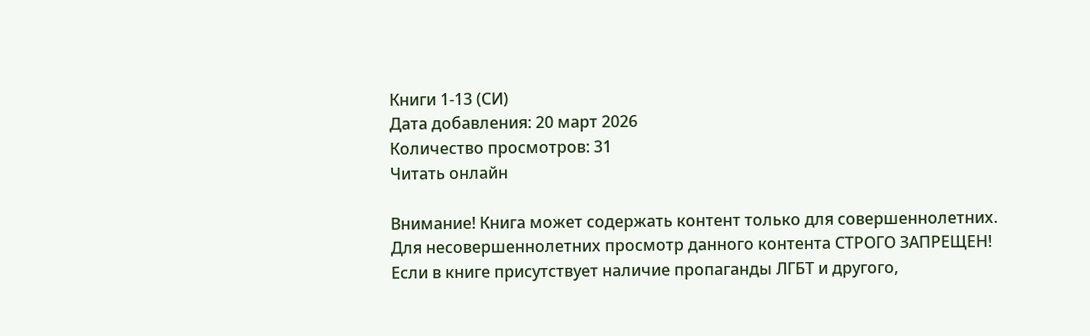Книги 1-13 (СИ)
Дата добавления: 20 март 2026
Количество просмотров: 31
Читать онлайн

Внимание! Книга может содержать контент только для совершеннолетних. Для несовершеннолетних просмотр данного контента СТРОГО ЗАПРЕЩЕН! Если в книге присутствует наличие пропаганды ЛГБТ и другого,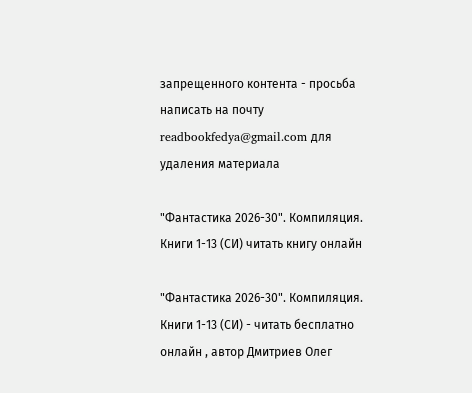запрещенного контента - просьба написать на почту readbookfedya@gmail.com для удаления материала

"Фантастика 2026-30". Компиляция. Книги 1-13 (СИ) читать книгу онлайн

"Фантастика 2026-30". Компиляция. Книги 1-13 (СИ) - читать бесплатно онлайн , автор Дмитриев Олег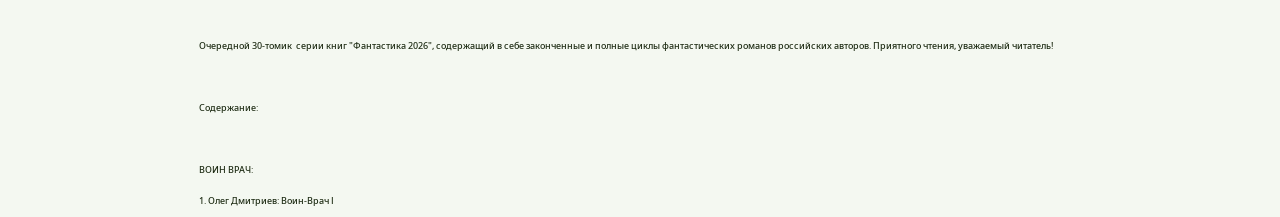Очередной 30-томик  серии книг "Фантастика 2026", содержащий в себе законченные и полные циклы фантастических романов российских авторов. Приятного чтения, уважаемый читатель!



Содержание:



ВОИН ВРАЧ:

1. Олег Дмитриев: Воин-Врач І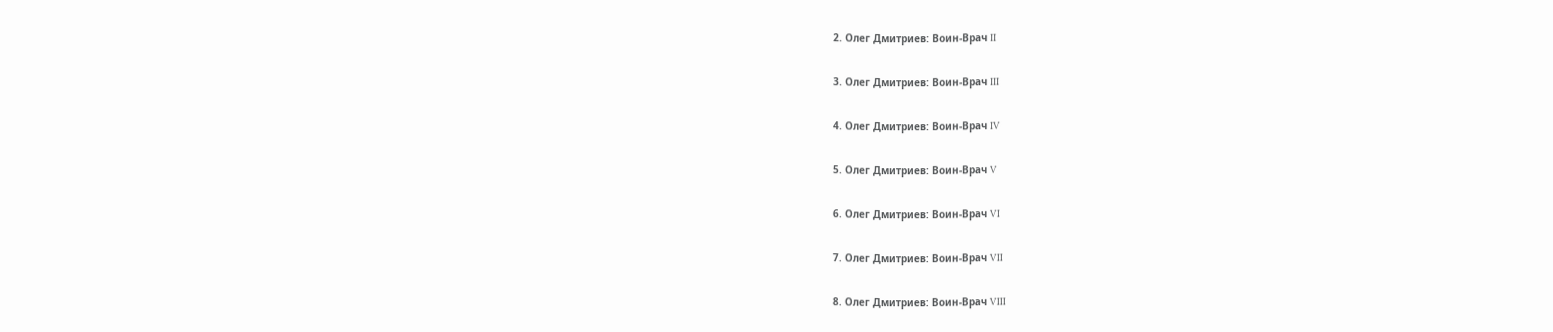2. Олег Дмитриев: Воин-Врач II

3. Олег Дмитриев: Воин-Врач III

4. Олег Дмитриев: Воин-Врач IV

5. Олег Дмитриев: Воин-Врач V

6. Олег Дмитриев: Воин-Врач VI

7. Олег Дмитриев: Воин-Врач VII

8. Олег Дмитриев: Воин-Врач VIII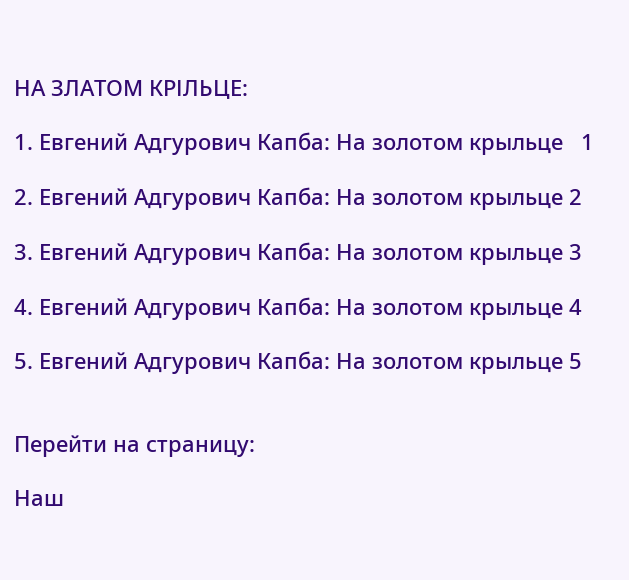НА ЗЛАТОМ КРІЛЬЦЕ:

1. Евгений Адгурович Капба: На золотом крыльце   1

2. Евгений Адгурович Капба: На золотом крыльце 2

3. Евгений Адгурович Капба: На золотом крыльце 3

4. Евгений Адгурович Капба: На золотом крыльце 4

5. Евгений Адгурович Капба: На золотом крыльце 5


Перейти на страницу:

Наш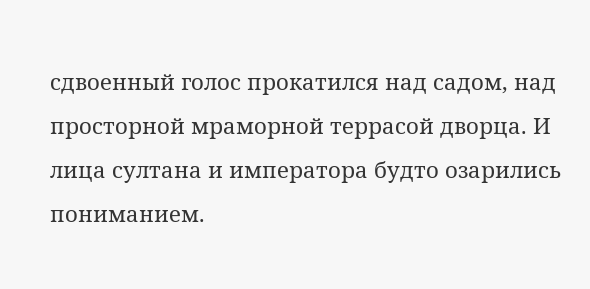сдвоенный голос прокатился над садом, над просторной мраморной террасой дворца. И лица султана и императора будто озарились пониманием.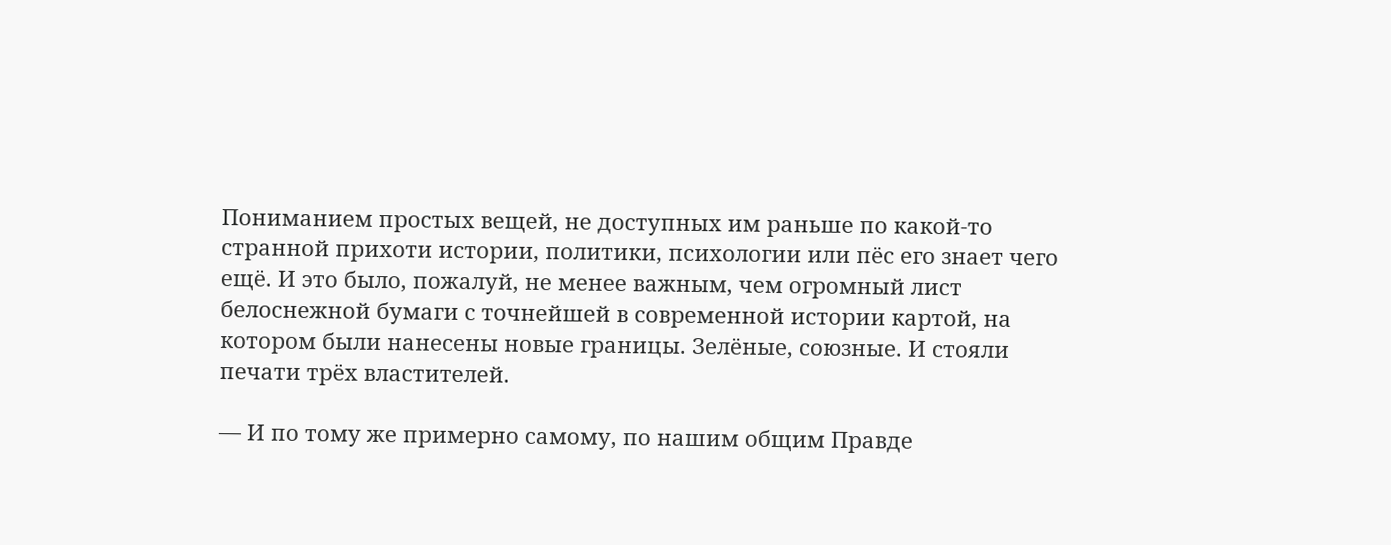Пониманием простых вещей, не доступных им раньше по какой-то странной прихоти истории, политики, психологии или пёс его знает чего ещё. И это было, пожалуй, не менее важным, чем огромный лист белоснежной бумаги с точнейшей в современной истории картой, на котором были нанесены новые границы. Зелёные, союзные. И стояли печати трёх властителей.

— И по тому же примерно самому, по нашим общим Правде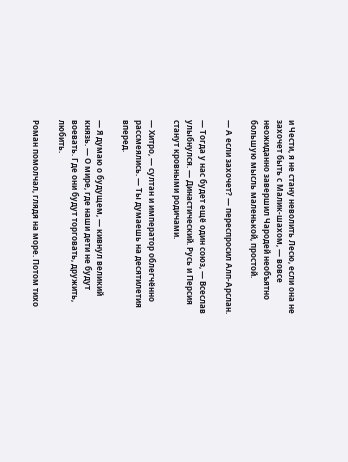и Чести, я не стану неволить Лесю, если она не захочет быть с Малик-шахом, — вовсе неожиданно завершил Чародей необъятно большую мысль маленькой, простой.

— А если захочет? — переспросил Алп-Арслан.

— Тогда у нас будет ещё один союз, — Всеслав улыбнулся. — Династический. Русь и Персия станут кровными родичами.

— Хитро, — султан и император облегчённо рассмеялись. — Ты думаешь на десятилетия вперед.

— Я думаю о будущем, — кивнул великий князь. — О мире, где наши дети не будут воевать. Где они будут торговать, дружить, любить.

Роман помолчал, глядя на море. Потом тихо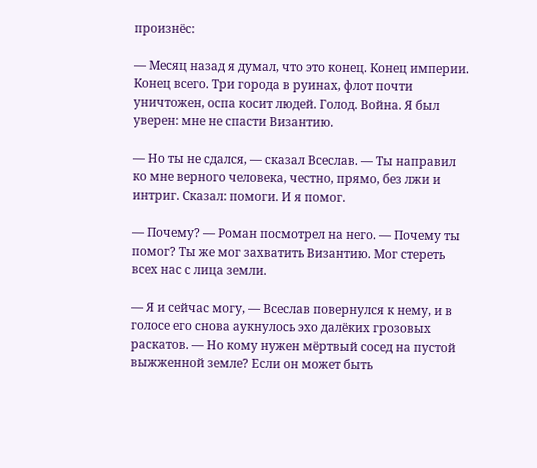произнёс:

— Месяц назад я думал, что это конец. Конец империи. Конец всего. Три города в руинах, флот почти уничтожен, оспа косит людей. Голод. Война. Я был уверен: мне не спасти Византию.

— Но ты не сдался, — сказал Всеслав. — Ты направил ко мне верного человека, честно, прямо, без лжи и интриг. Сказал: помоги. И я помог.

— Почему? — Роман посмотрел на него. — Почему ты помог? Ты же мог захватить Византию. Мог стереть всех нас с лица земли.

— Я и сейчас могу, — Всеслав повернулся к нему, и в голосе его снова аукнулось эхо далёких грозовых раскатов. — Но кому нужен мёртвый сосед на пустой выжженной земле? Если он может быть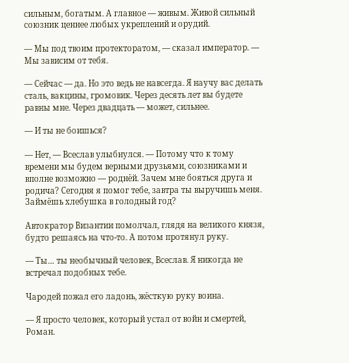сильным, богатым. А главное — живым. Живой сильный союзник ценнее любых укреплений и орудий.

— Мы под твоим протекторатом, — сказал император. — Мы зависим от тебя.

— Сейчас — да. Но это ведь не навсегда. Я научу вас делать сталь, вакцины, громовик. Через десять лет вы будете равны мне. Через двадцать — может, сильнее.

— И ты не боишься?

— Нет, — Всеслав улыбнулся. — Потому что к тому времени мы будем верными друзьями, союзниками и вполне возможно — роднёй. Зачем мне бояться друга и родича? Сегодня я помог тебе, завтра ты выручишь меня. Займёшь хлебушка в голодный год?

Автократор Византии помолчал, глядя на великого князя, будто решаясь на что-то. А потом протянул руку.

— Ты… ты необычный человек, Всеслав. Я никогда не встречал подобных тебе.

Чародей пожал его ладонь, жёсткую руку воина.

— Я просто человек, который устал от войн и смертей, Роман.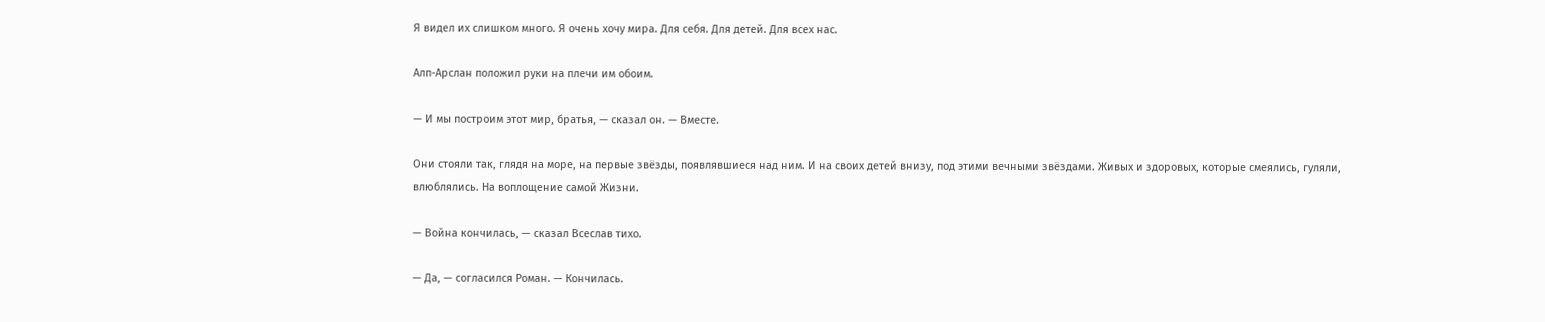Я видел их слишком много. Я очень хочу мира. Для себя. Для детей. Для всех нас.

Алп-Арслан положил руки на плечи им обоим.

— И мы построим этот мир, братья, — сказал он. — Вместе.

Они стояли так, глядя на море, на первые звёзды, появлявшиеся над ним. И на своих детей внизу, под этими вечными звёздами. Живых и здоровых, которые смеялись, гуляли, влюблялись. На воплощение самой Жизни.

— Война кончилась, — сказал Всеслав тихо.

— Да, — согласился Роман. — Кончилась.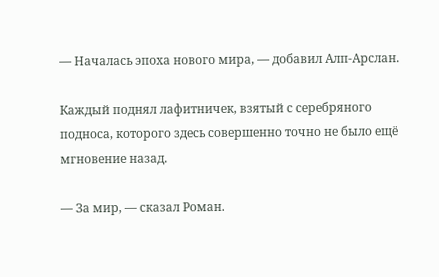— Началась эпоха нового мира, — добавил Алп-Арслан.

Каждый поднял лафитничек, взятый с серебряного подноса, которого здесь совершенно точно не было ещё мгновение назад.

— За мир, — сказал Роман.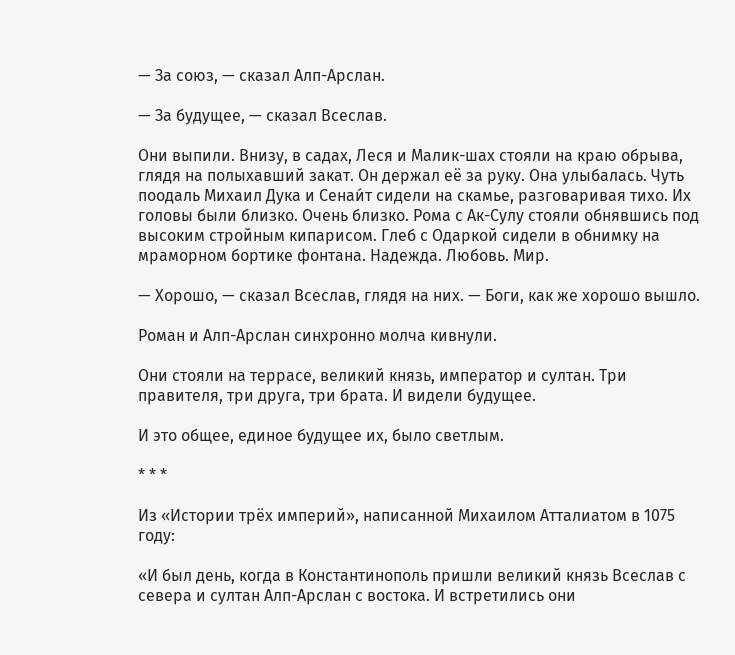— За союз, — сказал Алп-Арслан.

— За будущее, — сказал Всеслав.

Они выпили. Внизу, в садах, Леся и Малик-шах стояли на краю обрыва, глядя на полыхавший закат. Он держал её за руку. Она улыбалась. Чуть поодаль Михаил Дука и Сенаи́т сидели на скамье, разговаривая тихо. Их головы были близко. Очень близко. Рома с Ак-Сулу стояли обнявшись под высоким стройным кипарисом. Глеб с Одаркой сидели в обнимку на мраморном бортике фонтана. Надежда. Любовь. Мир.

— Хорошо, — сказал Всеслав, глядя на них. — Боги, как же хорошо вышло.

Роман и Алп-Арслан синхронно молча кивнули.

Они стояли на террасе, великий князь, император и султан. Три правителя, три друга, три брата. И видели будущее.

И это общее, единое будущее их, было светлым.

* * *

Из «Истории трёх империй», написанной Михаилом Атталиатом в 1075 году:

«И был день, когда в Константинополь пришли великий князь Всеслав с севера и султан Алп-Арслан с востока. И встретились они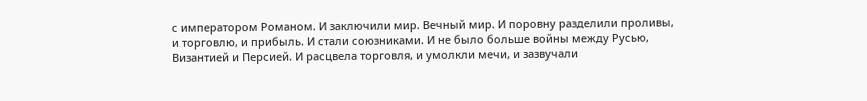с императором Романом. И заключили мир. Вечный мир. И поровну разделили проливы, и торговлю, и прибыль. И стали союзниками. И не было больше войны между Русью, Византией и Персией. И расцвела торговля, и умолкли мечи, и зазвучали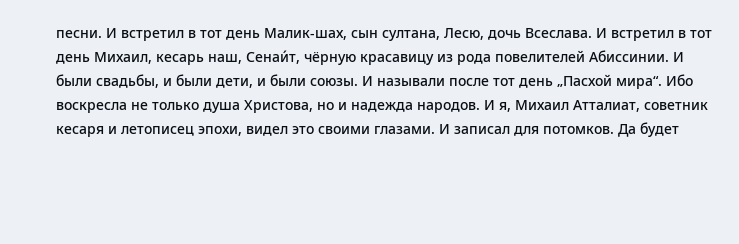песни. И встретил в тот день Малик-шах, сын султана, Лесю, дочь Всеслава. И встретил в тот день Михаил, кесарь наш, Сенаи́т, чёрную красавицу из рода повелителей Абиссинии. И были свадьбы, и были дети, и были союзы. И называли после тот день „Пасхой мира“. Ибо воскресла не только душа Христова, но и надежда народов. И я, Михаил Атталиат, советник кесаря и летописец эпохи, видел это своими глазами. И записал для потомков. Да будет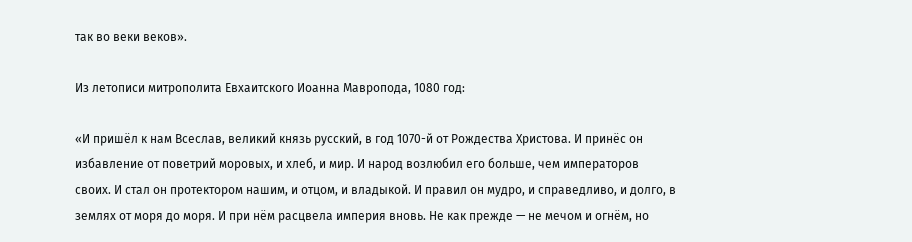так во веки веков».

Из летописи митрополита Евхаитского Иоанна Мавропода, 1080 год:

«И пришёл к нам Всеслав, великий князь русский, в год 1070-й от Рождества Христова. И принёс он избавление от поветрий моровых, и хлеб, и мир. И народ возлюбил его больше, чем императоров своих. И стал он протектором нашим, и отцом, и владыкой. И правил он мудро, и справедливо, и долго, в землях от моря до моря. И при нём расцвела империя вновь. Не как прежде — не мечом и огнём, но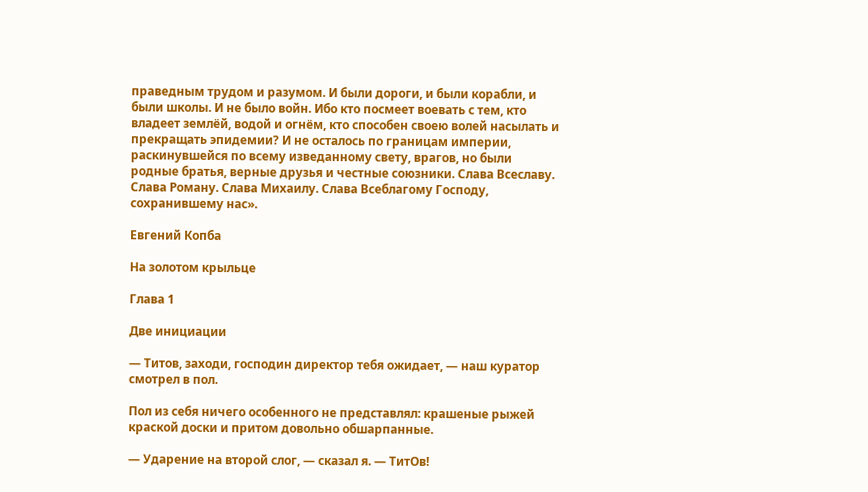праведным трудом и разумом. И были дороги, и были корабли, и были школы. И не было войн. Ибо кто посмеет воевать с тем, кто владеет землёй, водой и огнём, кто способен своею волей насылать и прекращать эпидемии? И не осталось по границам империи, раскинувшейся по всему изведанному свету, врагов, но были родные братья, верные друзья и честные союзники. Слава Всеславу. Слава Роману. Слава Михаилу. Слава Всеблагому Господу, сохранившему нас».

Евгений Копба

На золотом крыльце

Глава 1

Две инициации

— Титов, заходи, господин директор тебя ожидает, — наш куратор смотрел в пол.

Пол из себя ничего особенного не представлял: крашеные рыжей краской доски и притом довольно обшарпанные.

— Ударение на второй слог, — сказал я. — ТитОв!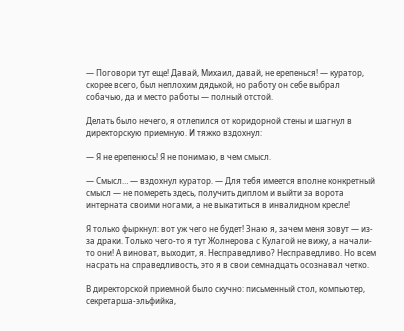— Поговори тут еще! Давай, Михаил, давай, не ерепенься! — куратор, скорее всего, был неплохим дядькой, но работу он себе выбрал собачью, да и место работы — полный отстой.

Делать было нечего, я отлепился от коридорной стены и шагнул в директорскую приемную. И тяжко вздохнул:

— Я не ерепенюсь! Я не понимаю, в чем смысл.

— Смысл… — вздохнул куратор. — Для тебя имеется вполне конкретный смысл — не помереть здесь, получить диплом и выйти за ворота интерната своими ногами, а не выкатиться в инвалидном кресле!

Я только фыркнул: вот уж чего не будет! Знаю я, зачем меня зовут — из-за драки. Только чего-то я тут Жолнерова с Кулагой не вижу, а начали-то они! А виноват, выходит, я. Несправедливо? Несправедливо. Но всем насрать на справедливость, это я в свои семнадцать осознавал четко.

В директорской приемной было скучно: письменный стол, компьютер, секретарша-эльфийка,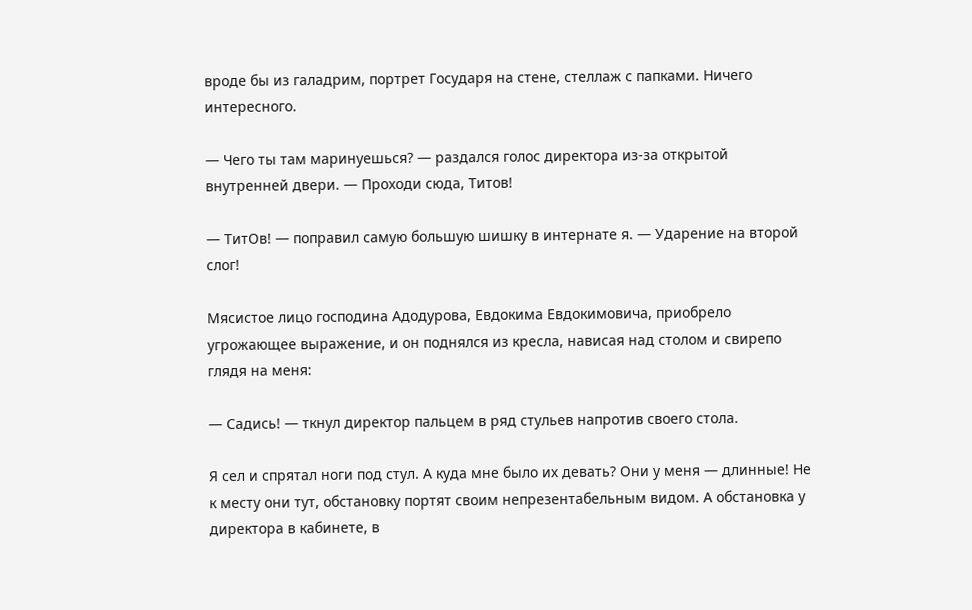вроде бы из галадрим, портрет Государя на стене, стеллаж с папками. Ничего интересного.

— Чего ты там маринуешься? — раздался голос директора из-за открытой внутренней двери. — Проходи сюда, Титов!

— ТитОв! — поправил самую большую шишку в интернате я. — Ударение на второй слог!

Мясистое лицо господина Адодурова, Евдокима Евдокимовича, приобрело угрожающее выражение, и он поднялся из кресла, нависая над столом и свирепо глядя на меня:

— Садись! — ткнул директор пальцем в ряд стульев напротив своего стола.

Я сел и спрятал ноги под стул. А куда мне было их девать? Они у меня — длинные! Не к месту они тут, обстановку портят своим непрезентабельным видом. А обстановка у директора в кабинете, в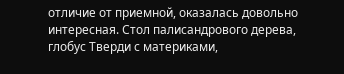отличие от приемной, оказалась довольно интересная. Стол палисандрового дерева, глобус Тверди с материками,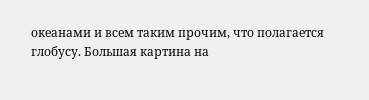океанами и всем таким прочим, что полагается глобусу. Большая картина на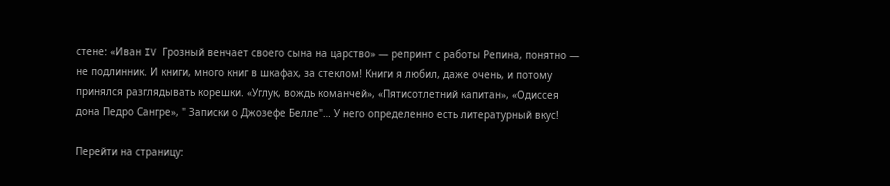стене: «Иван IV Грозный венчает своего сына на царство» — репринт с работы Репина, понятно — не подлинник. И книги, много книг в шкафах, за стеклом! Книги я любил, даже очень, и потому принялся разглядывать корешки. «Углук, вождь команчей», «Пятисотлетний капитан», «Одиссея дона Педро Сангре», " Записки о Джозефе Белле"… У него определенно есть литературный вкус!

Перейти на страницу: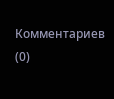Комментариев (0)